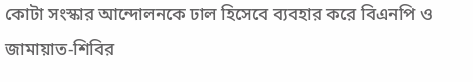কোটা সংস্কার আন্দোলনকে ঢাল হিসেবে ব্যবহার করে বিএনপি ও জামায়াত-শিবির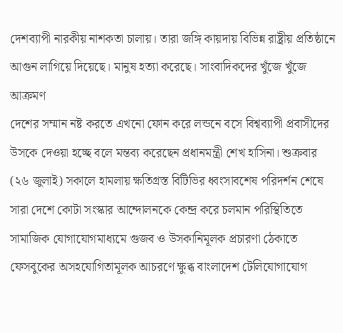দেশব্যাপী নারকীয় নাশকতা চালায়। তারা জঙ্গি কায়দায় বিভিন্ন রাষ্ট্রীয় প্রতিষ্ঠানে আগুন লাগিয়ে দিয়েছে। মানুষ হত্যা করেছে। সাংবাদিকদের খুঁজে খুঁজে আক্রমণ
দেশের সম্মান নষ্ট করতে এখনো ফোন করে লন্ডনে বসে বিশ্বব্যাপী প্রবাসীদের উসকে দেওয়া হচ্ছে বলে মন্তব্য করেছেন প্রধানমন্ত্রী শেখ হাসিনা। শুক্রবার (২৬ জুলাই) সকালে হামলায় ক্ষতিগ্রস্ত বিটিভির ধ্বংসাবশেষ পরিদর্শন শেষে
সারা দেশে কোটা সংস্কার আন্দোলনকে কেন্দ্র করে চলমান পরিস্থিতিতে সামাজিক যোগাযোগমাধ্যমে গুজব ও উসকানিমূলক প্রচারণা ঠেকাতে ফেসবুকের অসহযোগিতামূলক আচরণে ক্ষুব্ধ বাংলাদেশ টেলিযোগাযোগ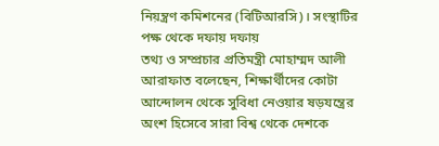নিয়ন্ত্রণ কমিশনের (বিটিআরসি)। সংস্থাটির পক্ষ থেকে দফায় দফায়
তথ্য ও সম্প্রচার প্রতিমন্ত্রী মোহাম্মদ আলী আরাফাত বলেছেন, শিক্ষার্থীদের কোটা আন্দোলন থেকে সুবিধা নেওয়ার ষড়যন্ত্রের অংশ হিসেবে সারা বিশ্ব থেকে দেশকে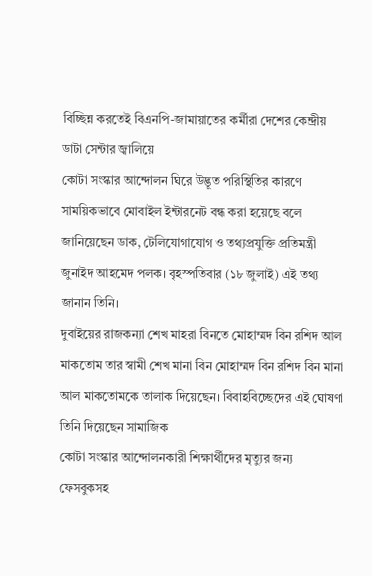বিচ্ছিন্ন করতেই বিএনপি-জামায়াতের কর্মীরা দেশের কেন্দ্রীয় ডাটা সেন্টার জ্বালিয়ে
কোটা সংস্কার আন্দোলন ঘিরে উদ্ভূত পরিস্থিতির কারণে সাময়িকভাবে মোবাইল ইন্টারনেট বন্ধ করা হয়েছে বলে জানিয়েছেন ডাক, টেলিযোগাযোগ ও তথ্যপ্রযুক্তি প্রতিমন্ত্রী জুনাইদ আহমেদ পলক। বৃহস্পতিবার (১৮ জুলাই) এই তথ্য জানান তিনি।
দুবাইয়ের রাজকন্যা শেখ মাহরা বিনতে মোহাম্মদ বিন রশিদ আল মাকতোম তার স্বামী শেখ মানা বিন মোহাম্মদ বিন রশিদ বিন মানা আল মাকতোমকে তালাক দিয়েছেন। বিবাহবিচ্ছেদের এই ঘোষণা তিনি দিয়েছেন সামাজিক
কোটা সংস্কার আন্দোলনকারী শিক্ষার্থীদের মৃত্যুর জন্য ফেসবুকসহ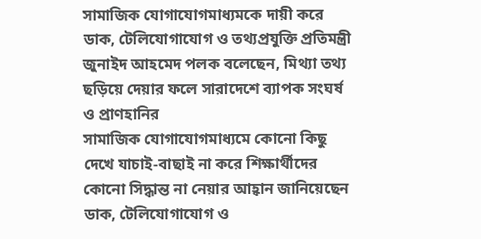সামাজিক যোগাযোগমাধ্যমকে দায়ী করে ডাক, টেলিযোগাযোগ ও তথ্যপ্রযুক্তি প্রতিমন্ত্রী জুনাইদ আহমেদ পলক বলেছেন, মিথ্যা তথ্য ছড়িয়ে দেয়ার ফলে সারাদেশে ব্যাপক সংঘর্ষ ও প্রাণহানির
সামাজিক যোগাযোগমাধ্যমে কোনো কিছু দেখে যাচাই-বাছাই না করে শিক্ষার্থীদের কোনো সিদ্ধান্ত না নেয়ার আহ্বান জানিয়েছেন ডাক, টেলিযোগাযোগ ও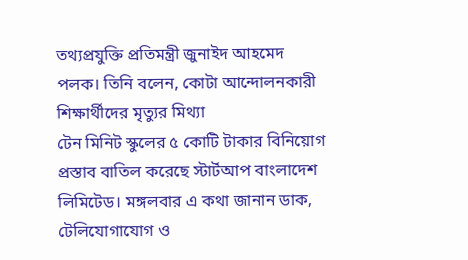তথ্যপ্রযুক্তি প্রতিমন্ত্রী জুনাইদ আহমেদ পলক। তিনি বলেন, কোটা আন্দোলনকারী শিক্ষার্থীদের মৃত্যুর মিথ্যা
টেন মিনিট স্কুলের ৫ কোটি টাকার বিনিয়োগ প্রস্তাব বাতিল করেছে স্টার্টআপ বাংলাদেশ লিমিটেড। মঙ্গলবার এ কথা জানান ডাক, টেলিযোগাযোগ ও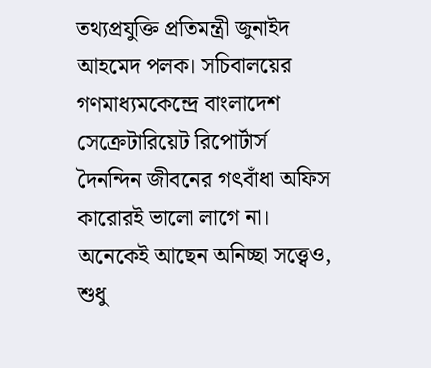তথ্যপ্রযুক্তি প্রতিমন্ত্রী জুনাইদ আহমেদ পলক। সচিবালয়ের গণমাধ্যমকেন্দ্রে বাংলাদেশ সেক্রেটারিয়েট রিপোর্টার্স
দৈনন্দিন জীবনের গৎবাঁধা অফিস কারোরই ভালো লাগে না। অনেকেই আছেন অনিচ্ছা সত্ত্বেও, শুধু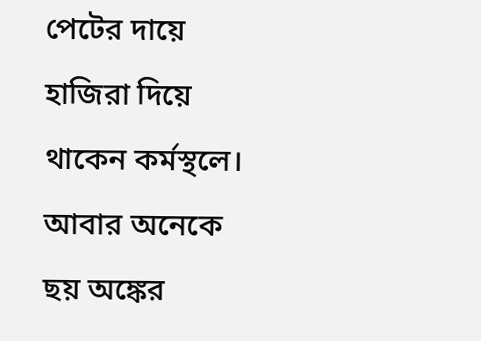পেটের দায়ে হাজিরা দিয়ে থাকেন কর্মস্থলে। আবার অনেকে ছয় অঙ্কের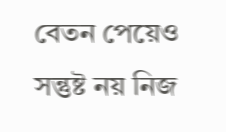বেতন পেয়েও সন্তুষ্ট নয় নিজ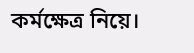কর্মক্ষেত্র নিয়ে।